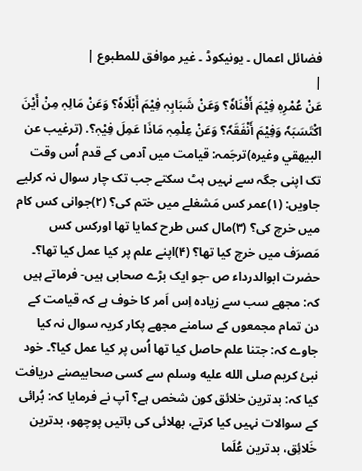فضائل اعمال ۔ یونیکوڈ ۔ غیر موافق للمطبوع |
|
عَنْ عُمْرِہٖ فِیْمَ أَفْنَاہٗ؟ وَعَنْ شَبَابِہٖ فِیْمَ أَبْلَاہٗ؟ وَعَنْ مَالِہٖ مِنْ أَیْنَ اکْتَسَبَہٗ وَفِیْمَ أَنْفَقَہٗ؟ وَعَنْ عِلْمِہٖ مَاذَا عَمِلَ فِیْہٖ؟. (ترغیب عن البیهقي وغیرہ)ترجَمہ: قیامت میں آدمی کے قدم اُس وقت تک اپنی جگہ سے نہیں ہٹ سکتے جب تک چار سوال نہ کرلیے جاویں: (۱)عمر کس مَشغلے میں ختم کی؟ (۲)جوانی کس کام میں خرچ کی؟ (۳)مال کس طرح کمایا تھا اورکس کس مَصرَف میں خرچ کیا تھا؟ (۴)اپنے علم پر کیا عمل کیا تھا؟۔ حضرت ابوالدرداء ص -جو ایک بڑے صحابی ہیں- فرماتے ہیں کہ: مجھے سب سے زیادہ اِس اَمر کا خوف ہے کہ قیامت کے دن تمام مجمعوں کے سامنے مجھے پکار کریہ سوال نہ کیا جاوے کہ: جتنا علم حاصل کیا تھا اُس پر کیا عمل کیا؟۔ خود نبیٔ کریم صلى الله عليه وسلم سے کسی صحابیصنے دریافت کیا کہ: بدترین خلائق کون شخص ہے؟ آپ نے فرمایا کہ: بُرائی کے سوالات نہیں کیا کرتے، بھلائی کی باتیں پوچھو، بدترین خَلائِق، بدترین عُلَما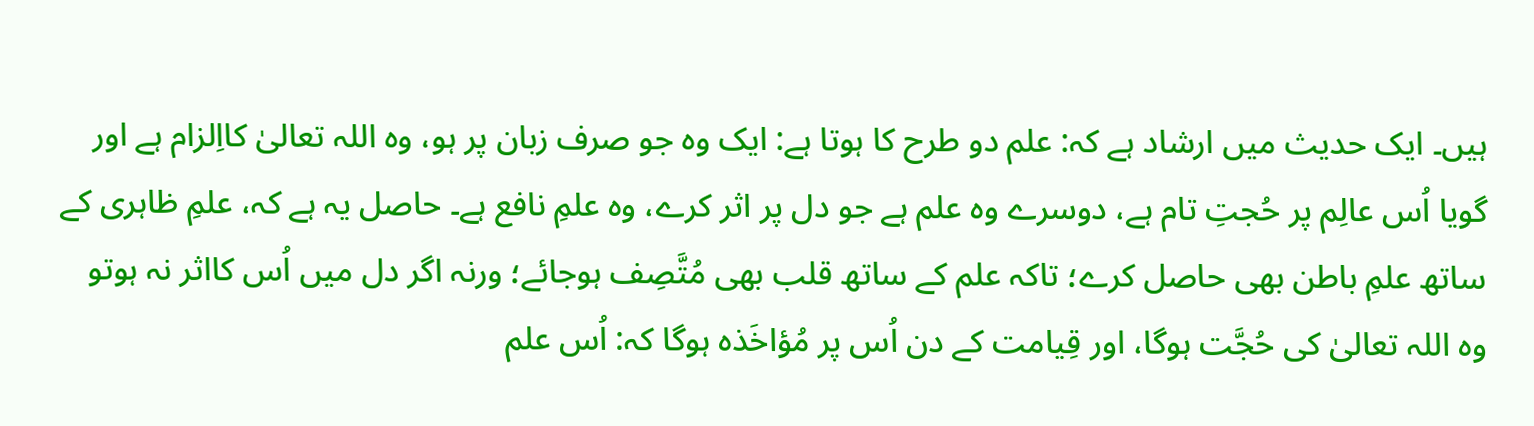ہیں۔ ایک حدیث میں ارشاد ہے کہ: علم دو طرح کا ہوتا ہے: ایک وہ جو صرف زبان پر ہو، وہ اللہ تعالیٰ کااِلزام ہے اور گویا اُس عالِم پر حُجتِ تام ہے، دوسرے وہ علم ہے جو دل پر اثر کرے، وہ علمِ نافع ہے۔ حاصل یہ ہے کہ، علمِ ظاہری کے ساتھ علمِ باطن بھی حاصل کرے؛ تاکہ علم کے ساتھ قلب بھی مُتَّصِف ہوجائے؛ ورنہ اگر دل میں اُس کااثر نہ ہوتو وہ اللہ تعالیٰ کی حُجَّت ہوگا، اور قِیامت کے دن اُس پر مُؤاخَذہ ہوگا کہ: اُس علم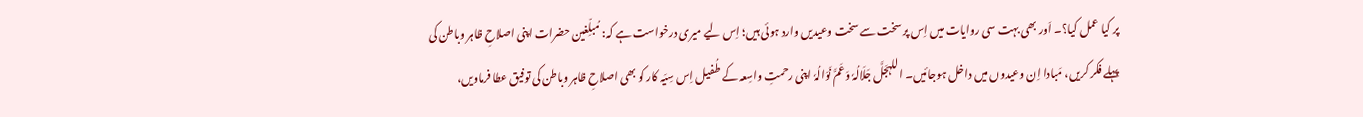پر کیا عمل کیا؟۔ اَور بھی بہت سی روایات میں اِس پر سخت سے سخت وعیدیں وارد ہوئی ہیں؛ اِس لیے میری درخواست ہے کہ: مُبلِّغین حضرات اپنی اصلاحِ ظاہر وباطن کی پہلے فکر کریں، مَبادا اِن وعیدوں میں داخل ہوجائیں۔ اللہجَلَّ جَلَالُہٗ وَعَمَّ نَوَالُہٗ اپنی رحمتِ واسِعہ کے طُفیل اِس سِیَہ کار کو بھی اصلاحِ ظاہر وباطن کی توفیق عطا فرماویں،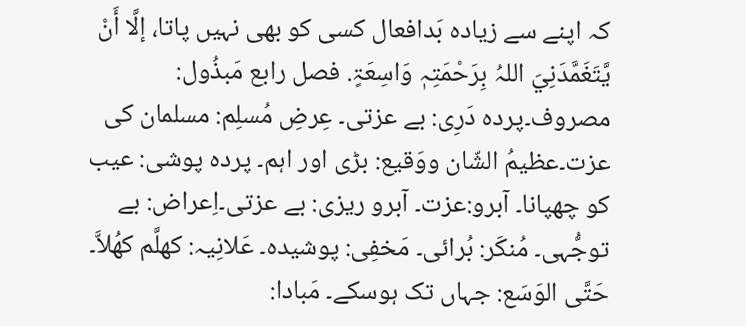کہ اپنے سے زیادہ بَدافعال کسی کو بھی نہیں پاتا، إلَّا أَنْ یَّتَغَمَّدَنِيَ اللہُ بِرَحْمَتِہٖ وَاسِعَۃٍ. فصل رابع مَبذُول: مصروف۔پردہ دَرِی: بے عزتی۔ عِرضِ مُسلِم: مسلمان کی عزت۔عظیمُ الشّان ووَقیع: بڑی اور اہم۔ پردہ پوشی: عیب کو چھپانا۔ آبرو:عزت۔ آبرو ریزی: بے عزتی۔اِعراض: بے توجُّہی۔ مُنکَر: بُرائی۔ مَخفِی: پوشیدہ۔ عَلانِیہ: کھلَّم کھُلاَّ۔ حَتَّی الوَسَع: جہاں تک ہوسکے۔ مَبادا: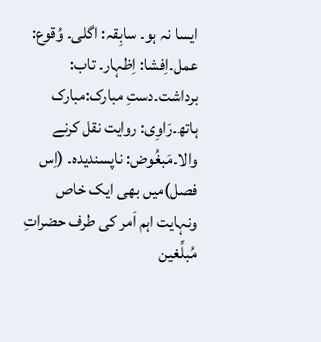ایسا نہ ہو۔ سابِقہ: اگلی۔ وُقوع: عمل۔اِفشا: اِظہار۔ تاب: برداشت۔دستِ مبارک:مبارک ہاتھ۔رَاوِی: روایت نقل کرنے والا۔مَبغُوض: ناپسندیدہ۔ (اِس فصل)میں بھی ایک خاص ونہایت اہم اَمر کی طرف حضراتِ مُبلِّغین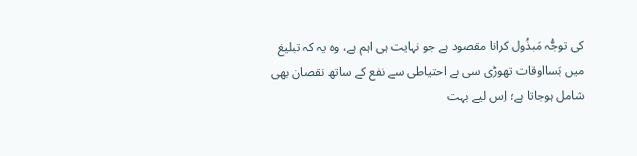کی توجُّہ مَبذُول کرانا مقصود ہے جو نہایت ہی اہم ہے، وہ یہ کہ تبلیغ میں بَسااوقات تھوڑی سی بے احتیاطی سے نفع کے ساتھ نقصان بھی شامل ہوجاتا ہے؛ اِس لیے بہت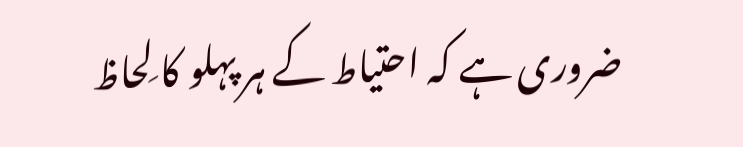ضروری ہے کہ احتیاط کے ہر پہلو کا لِحاظ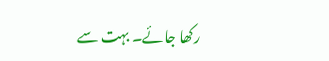رکھا جائے۔ بہت سے